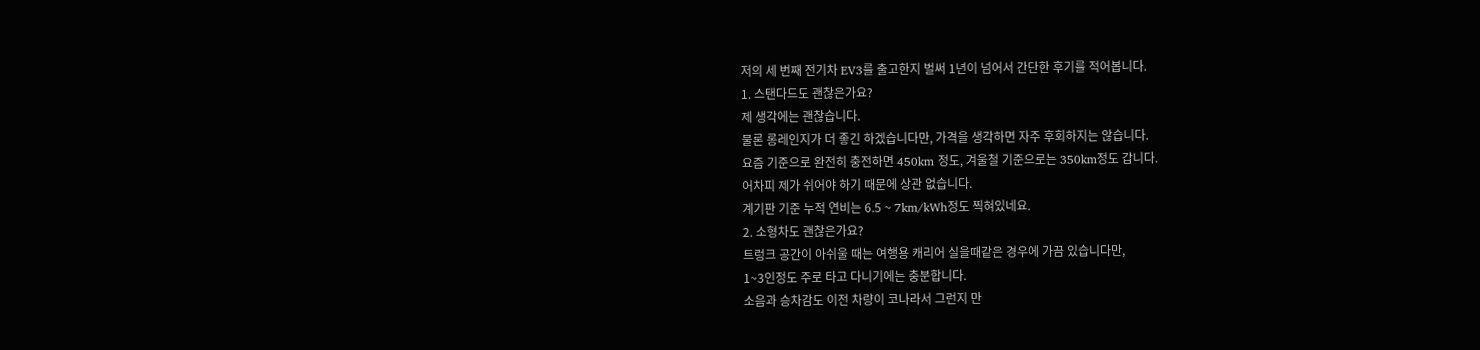저의 세 번째 전기차 EV3를 출고한지 벌써 1년이 넘어서 간단한 후기를 적어봅니다.
1. 스탠다드도 괜찮은가요?
제 생각에는 괜찮습니다.
물론 롱레인지가 더 좋긴 하겠습니다만, 가격을 생각하면 자주 후회하지는 않습니다.
요즘 기준으로 완전히 충전하면 450km 정도, 겨울철 기준으로는 350km정도 갑니다.
어차피 제가 쉬어야 하기 때문에 상관 없습니다.
계기판 기준 누적 연비는 6.5 ~ 7km/kWh정도 찍혀있네요.
2. 소형차도 괜찮은가요?
트렁크 공간이 아쉬울 때는 여행용 캐리어 실을때같은 경우에 가끔 있습니다만,
1~3인정도 주로 타고 다니기에는 충분합니다.
소음과 승차감도 이전 차량이 코나라서 그런지 만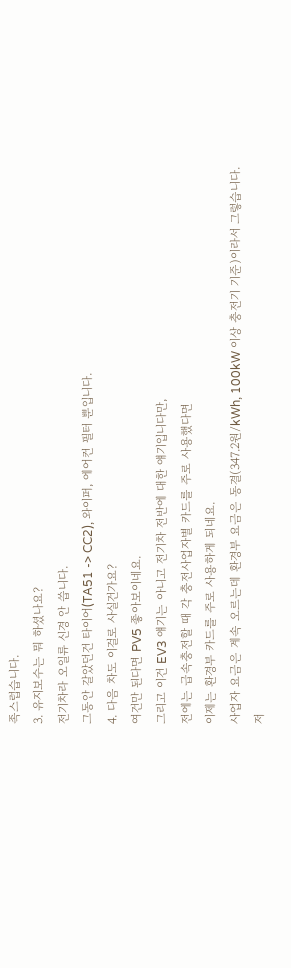족스럽습니다.
3. 유지보수는 뭐 하셨나요?
전기차라 오일류 신경 안 씁니다.
그동안 갈았던건 타이어(TA51 -> CC2), 와이퍼, 에어컨 필터 뿐입니다.
4. 다음 차도 이걸로 사실건가요?
여건만 된다면 PV5 좋아보이네요.
그리고 이건 EV3 얘기는 아니고 전기차 전반에 대한 얘기입니다만,
전에는 급속충전할 때 각 충전사업자별 카드를 주로 사용했다면
이제는 환경부 카드를 주로 사용하게 되네요.
사업자 요금은 계속 오르는데 환경부 요금은 동결(347.2원/kWh, 100kW 이상 충전기 기준)이라서 그렇습니다.
저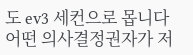도 ev3 세컨으로 몹니다
어떤 의사결정권자가 저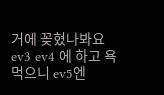거에 꽂혔나봐요
ev3 ev4 에 하고 욕먹으니 ev5엔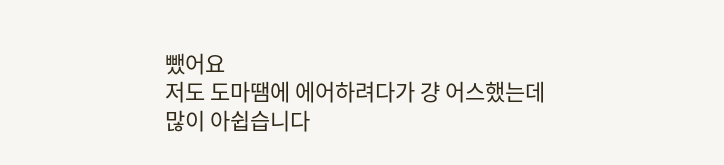뺐어요
저도 도마땜에 에어하려다가 걍 어스했는데
많이 아쉽습니다